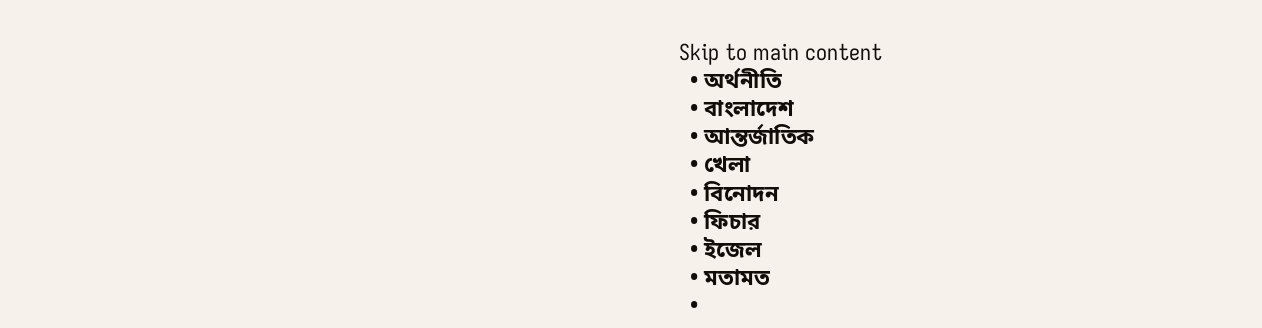Skip to main content
  • অর্থনীতি
  • বাংলাদেশ
  • আন্তর্জাতিক
  • খেলা
  • বিনোদন
  • ফিচার
  • ইজেল
  • মতামত
  •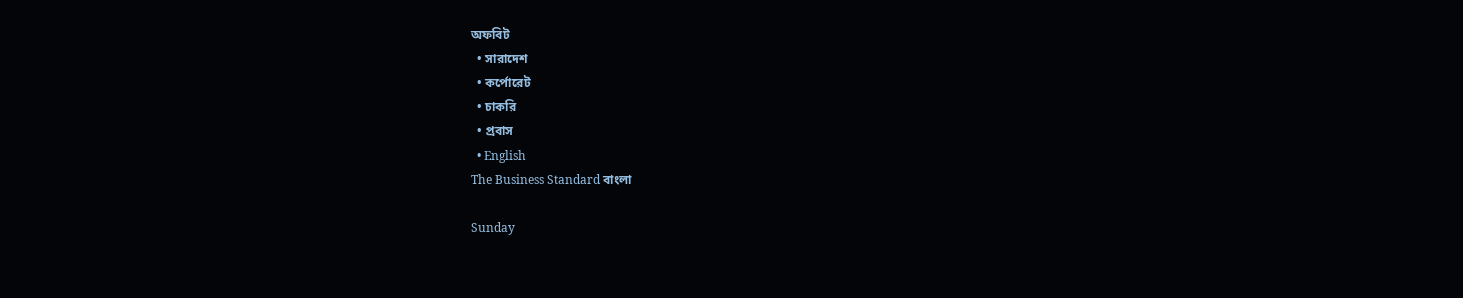অফবিট
  • সারাদেশ
  • কর্পোরেট
  • চাকরি
  • প্রবাস
  • English
The Business Standard বাংলা

Sunday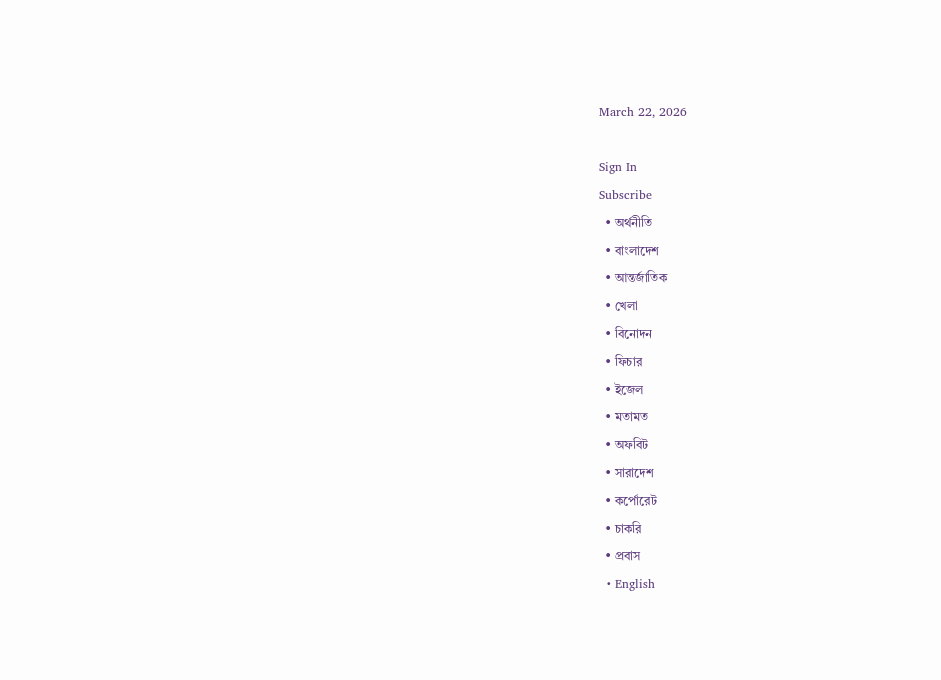March 22, 2026

Sign In
Subscribe
  • অর্থনীতি
  • বাংলাদেশ
  • আন্তর্জাতিক
  • খেলা
  • বিনোদন
  • ফিচার
  • ইজেল
  • মতামত
  • অফবিট
  • সারাদেশ
  • কর্পোরেট
  • চাকরি
  • প্রবাস
  • English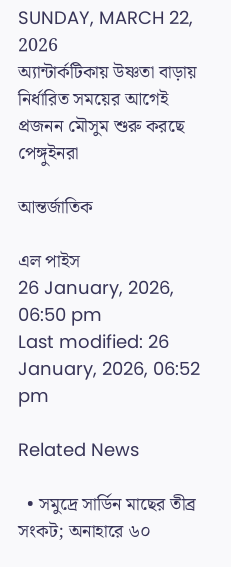SUNDAY, MARCH 22, 2026
অ্যান্টার্কটিকায় উষ্ণতা বাড়ায় নির্ধারিত সময়ের আগেই প্রজনন মৌসুম শুরু করছে পেঙ্গুইনরা

আন্তর্জাতিক

এল পাইস
26 January, 2026, 06:50 pm
Last modified: 26 January, 2026, 06:52 pm

Related News

  • সমুদ্রে সার্ডিন মাছের তীব্র সংকট; অনাহারে ৬০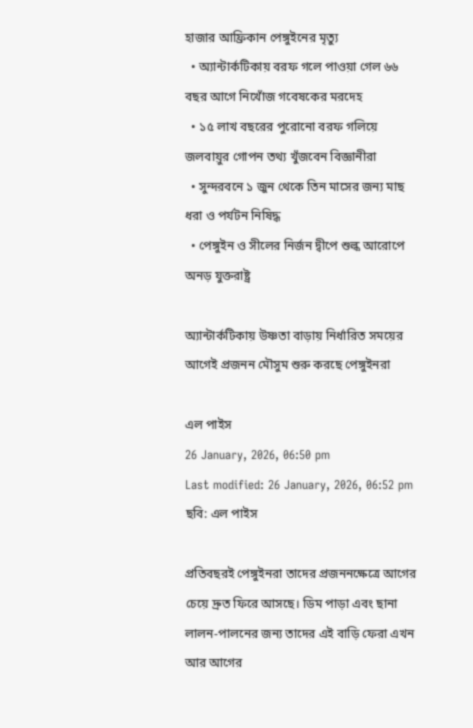হাজার আফ্রিকান পেঙ্গুইনের মৃত্যু
  • অ্যান্টার্কটিকায় বরফ গলে পাওয়া গেল ৬৬ বছর আগে নিখোঁজ গবেষকের মরদেহ
  • ১৫ লাখ বছরের পুরোনো বরফ গলিয়ে জলবায়ুর গোপন তথ্য খুঁজবেন বিজ্ঞানীরা
  • সুন্দরবনে ১ জুন থেকে তিন মাসের জন্য মাছ ধরা ও পর্যটন নিষিদ্ধ
  • পেঙ্গুইন ও সীলের নির্জন দ্বীপে শুল্ক আরোপে অনড় যুক্তরাষ্ট্র

অ্যান্টার্কটিকায় উষ্ণতা বাড়ায় নির্ধারিত সময়ের আগেই প্রজনন মৌসুম শুরু করছে পেঙ্গুইনরা

এল পাইস
26 January, 2026, 06:50 pm
Last modified: 26 January, 2026, 06:52 pm
ছবি: এল পাইস

প্রতিবছরই পেঙ্গুইনরা তাদের প্রজননক্ষেত্রে আগের চেয়ে দ্রুত ফিরে আসছে। ডিম পাড়া এবং ছানা লালন-পালনের জন্য তাদের এই বাড়ি ফেরা এখন আর আগের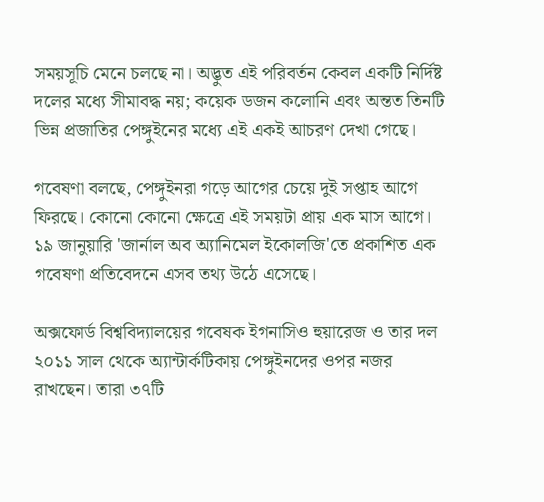সময়সূচি মেনে চলছে না। অদ্ভুত এই পরিবর্তন কেবল একটি নির্দিষ্ট দলের মধ্যে সীমাবদ্ধ নয়; কয়েক ডজন কলোনি এবং অন্তত তিনটি ভিন্ন প্রজাতির পেঙ্গুইনের মধ্যে এই একই আচরণ দেখা গেছে।

গবেষণা বলছে, পেঙ্গুইনরা গড়ে আগের চেয়ে দুই সপ্তাহ আগে ফিরছে। কোনো কোনো ক্ষেত্রে এই সময়টা প্রায় এক মাস আগে। ১৯ জানুয়ারি 'জার্নাল অব অ্যানিমেল ইকোলজি'তে প্রকাশিত এক গবেষণা প্রতিবেদনে এসব তথ্য উঠে এসেছে।

অক্সফোর্ড বিশ্ববিদ্যালয়ের গবেষক ইগনাসিও হুয়ারেজ ও তার দল ২০১১ সাল থেকে অ্যান্টার্কটিকায় পেঙ্গুইনদের ওপর নজর রাখছেন। তারা ৩৭টি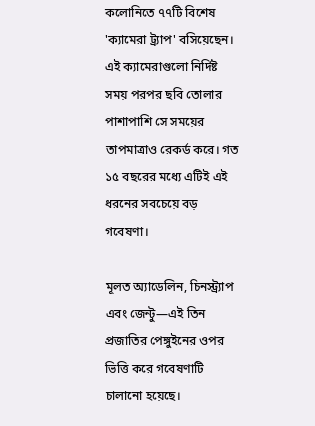কলোনিতে ৭৭টি বিশেষ 'ক্যামেরা ট্র্যাপ' বসিয়েছেন। এই ক্যামেরাগুলো নির্দিষ্ট সময় পরপর ছবি তোলার পাশাপাশি সে সময়ের তাপমাত্রাও রেকর্ড করে। গত ১৫ বছরের মধ্যে এটিই এই ধরনের সবচেয়ে বড় গবেষণা।

মূলত অ্যাডেলিন, চিনস্ট্র্যাপ এবং জেন্টু—এই তিন প্রজাতির পেঙ্গুইনের ওপর ভিত্তি করে গবেষণাটি চালানো হয়েছে।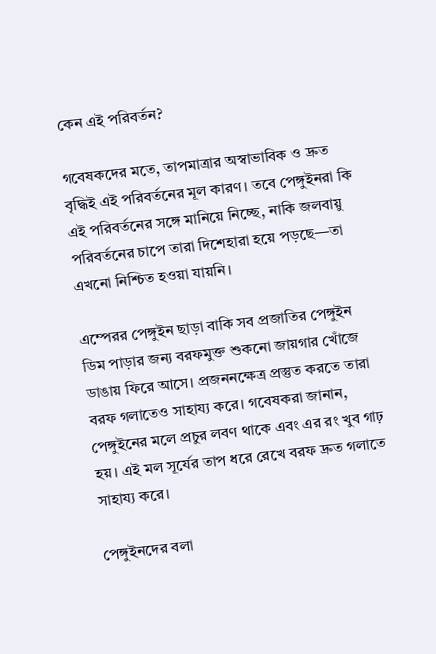কেন এই পরিবর্তন?

গবেষকদের মতে, তাপমাত্রার অস্বাভাবিক ও দ্রুত বৃদ্ধিই এই পরিবর্তনের মূল কারণ। তবে পেঙ্গুইনরা কি এই পরিবর্তনের সঙ্গে মানিয়ে নিচ্ছে, নাকি জলবায়ু পরিবর্তনের চাপে তারা দিশেহারা হয়ে পড়ছে—তা এখনো নিশ্চিত হওয়া যায়নি।

এম্পেরর পেঙ্গুইন ছাড়া বাকি সব প্রজাতির পেঙ্গুইন ডিম পাড়ার জন্য বরফমুক্ত শুকনো জায়গার খোঁজে ডাঙায় ফিরে আসে। প্রজননক্ষেত্র প্রস্তুত করতে তারা বরফ গলাতেও সাহায্য করে। গবেষকরা জানান, পেঙ্গুইনের মলে প্রচুর লবণ থাকে এবং এর রং খুব গাঢ় হয়। এই মল সূর্যের তাপ ধরে রেখে বরফ দ্রুত গলাতে সাহায্য করে।

পেঙ্গুইনদের বলা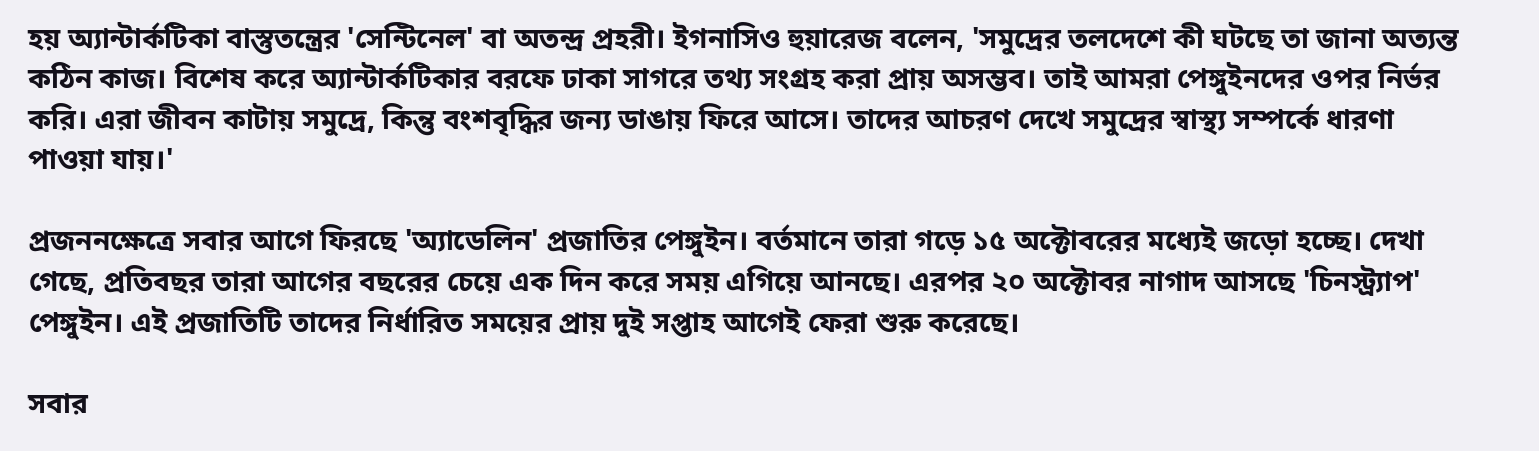হয় অ্যান্টার্কটিকা বাস্তুতন্ত্রের 'সেন্টিনেল' বা অতন্দ্র প্রহরী। ইগনাসিও হুয়ারেজ বলেন, 'সমুদ্রের তলদেশে কী ঘটছে তা জানা অত্যন্ত কঠিন কাজ। বিশেষ করে অ্যান্টার্কটিকার বরফে ঢাকা সাগরে তথ্য সংগ্রহ করা প্রায় অসম্ভব। তাই আমরা পেঙ্গুইনদের ওপর নির্ভর করি। এরা জীবন কাটায় সমুদ্রে, কিন্তু বংশবৃদ্ধির জন্য ডাঙায় ফিরে আসে। তাদের আচরণ দেখে সমুদ্রের স্বাস্থ্য সম্পর্কে ধারণা পাওয়া যায়।'

প্রজননক্ষেত্রে সবার আগে ফিরছে 'অ্যাডেলিন' প্রজাতির পেঙ্গুইন। বর্তমানে তারা গড়ে ১৫ অক্টোবরের মধ্যেই জড়ো হচ্ছে। দেখা গেছে, প্রতিবছর তারা আগের বছরের চেয়ে এক দিন করে সময় এগিয়ে আনছে। এরপর ২০ অক্টোবর নাগাদ আসছে 'চিনস্ট্র্যাপ' পেঙ্গুইন। এই প্রজাতিটি তাদের নির্ধারিত সময়ের প্রায় দুই সপ্তাহ আগেই ফেরা শুরু করেছে।

সবার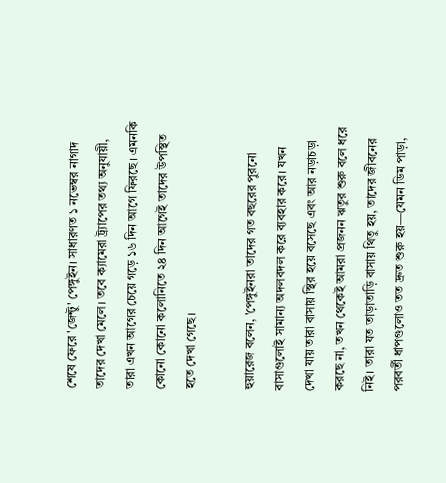শেষে ফেরে 'জেন্টু' পেঙ্গুইন। সাধারণত ১ নভেম্বর নাগাদ তাদের দেখা মেলে। তবে ক্যামেরা ট্র্যাপের তথ্য অনুযায়ী, তারা এখন আগের চেয়ে গড়ে ১৬ দিন আগে ফিরছে। এমনকি কোনো কোনো কলোনিতে ২৪ দিন আগেই তাদের উপস্থিত হতে দেখা গেছে।

হুয়ারেজ বলেন, 'পেঙ্গুইনরা তাদের গত বছরের পুরনো বাসাগুলোই সামান্য অদলবদল করে ব্যবহার করে। যখন দেখা যায় তারা বাসায় স্থির হয়ে বসেছে এবং আর নড়াচড়া করছে না, তখন থেকেই আমরা প্রজনন ঋতুর শুরু বলে ধরে নিই। তারা যত তাড়াতাড়ি বাসায় থিতু হয়, তাদের জীবনের পরবর্তী ধাপগুলোও তত দ্রুত শুরু হয়—যেমন ডিম পাড়া,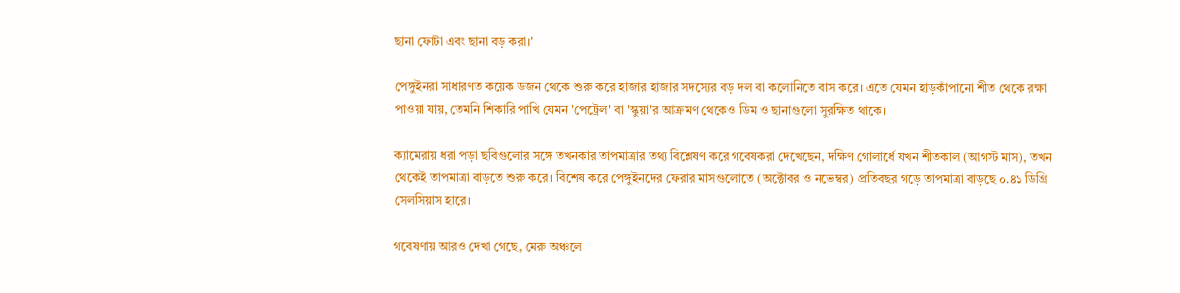ছানা ফোটা এবং ছানা বড় করা।'

পেঙ্গুইনরা সাধারণত কয়েক ডজন থেকে শুরু করে হাজার হাজার সদস্যের বড় দল বা কলোনিতে বাস করে। এতে যেমন হাড়কাঁপানো শীত থেকে রক্ষা পাওয়া যায়, তেমনি শিকারি পাখি যেমন 'পেট্রেল' বা 'স্কুয়া'র আক্রমণ থেকেও ডিম ও ছানাগুলো সুরক্ষিত থাকে।

ক্যামেরায় ধরা পড়া ছবিগুলোর সঙ্গে তখনকার তাপমাত্রার তথ্য বিশ্লেষণ করে গবেষকরা দেখেছেন, দক্ষিণ গোলার্ধে যখন শীতকাল (আগস্ট মাস), তখন থেকেই তাপমাত্রা বাড়তে শুরু করে। বিশেষ করে পেঙ্গুইনদের ফেরার মাসগুলোতে (অক্টোবর ও নভেম্বর) প্রতিবছর গড়ে তাপমাত্রা বাড়ছে ০.৪১ ডিগ্রি সেলসিয়াস হারে।

গবেষণায় আরও দেখা গেছে, মেরু অঞ্চলে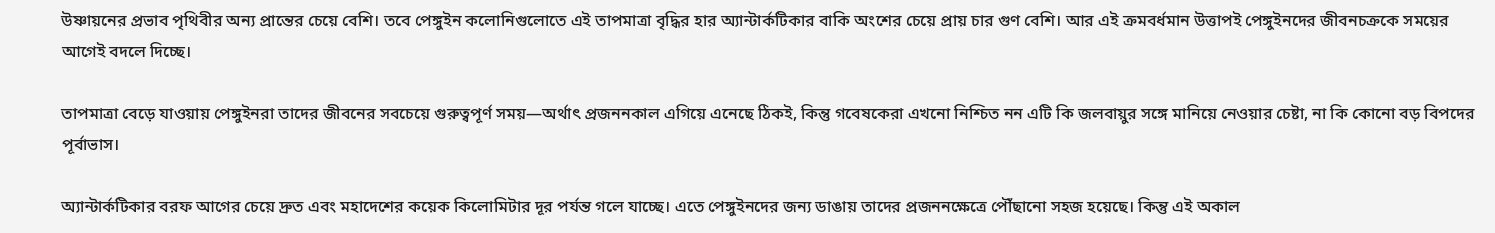উষ্ণায়নের প্রভাব পৃথিবীর অন্য প্রান্তের চেয়ে বেশি। তবে পেঙ্গুইন কলোনিগুলোতে এই তাপমাত্রা বৃদ্ধির হার অ্যান্টার্কটিকার বাকি অংশের চেয়ে প্রায় চার গুণ বেশি। আর এই ক্রমবর্ধমান উত্তাপই পেঙ্গুইনদের জীবনচক্রকে সময়ের আগেই বদলে দিচ্ছে।

তাপমাত্রা বেড়ে যাওয়ায় পেঙ্গুইনরা তাদের জীবনের সবচেয়ে গুরুত্বপূর্ণ সময়—অর্থাৎ প্রজননকাল এগিয়ে এনেছে ঠিকই, কিন্তু গবেষকেরা এখনো নিশ্চিত নন এটি কি জলবায়ুর সঙ্গে মানিয়ে নেওয়ার চেষ্টা, না কি কোনো বড় বিপদের পূর্বাভাস।

অ্যান্টার্কটিকার বরফ আগের চেয়ে দ্রুত এবং মহাদেশের কয়েক কিলোমিটার দূর পর্যন্ত গলে যাচ্ছে। এতে পেঙ্গুইনদের জন্য ডাঙায় তাদের প্রজননক্ষেত্রে পৌঁছানো সহজ হয়েছে। কিন্তু এই অকাল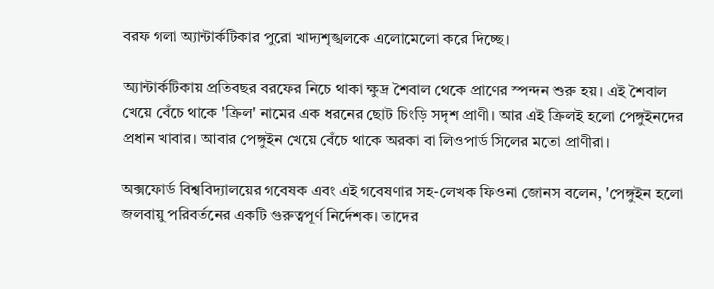বরফ গলা অ্যান্টার্কটিকার পুরো খাদ্যশৃঙ্খলকে এলোমেলো করে দিচ্ছে।

অ্যান্টার্কটিকায় প্রতিবছর বরফের নিচে থাকা ক্ষুদ্র শৈবাল থেকে প্রাণের স্পন্দন শুরু হয়। এই শৈবাল খেয়ে বেঁচে থাকে 'ক্রিল' নামের এক ধরনের ছোট চিংড়ি সদৃশ প্রাণী। আর এই ক্রিলই হলো পেঙ্গুইনদের প্রধান খাবার। আবার পেঙ্গুইন খেয়ে বেঁচে থাকে অরকা বা লিওপার্ড সিলের মতো প্রাণীরা।

অক্সফোর্ড বিশ্ববিদ্যালয়ের গবেষক এবং এই গবেষণার সহ-লেখক ফিওনা জোনস বলেন, 'পেঙ্গুইন হলো জলবায়ু পরিবর্তনের একটি গুরুত্বপূর্ণ নির্দেশক। তাদের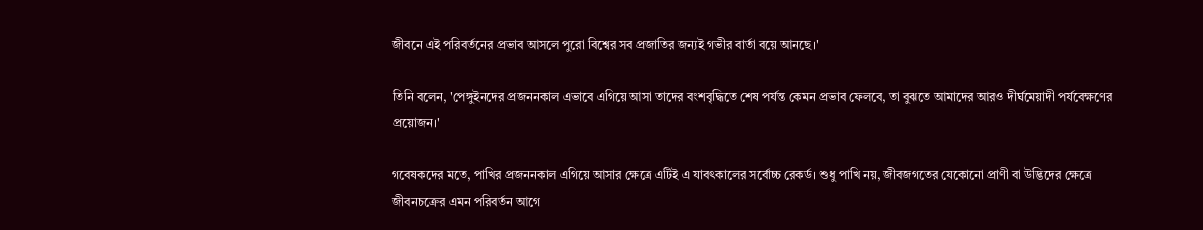জীবনে এই পরিবর্তনের প্রভাব আসলে পুরো বিশ্বের সব প্রজাতির জন্যই গভীর বার্তা বয়ে আনছে।'

তিনি বলেন, 'পেঙ্গুইনদের প্রজননকাল এভাবে এগিয়ে আসা তাদের বংশবৃদ্ধিতে শেষ পর্যন্ত কেমন প্রভাব ফেলবে, তা বুঝতে আমাদের আরও দীর্ঘমেয়াদী পর্যবেক্ষণের প্রয়োজন।'

গবেষকদের মতে, পাখির প্রজননকাল এগিয়ে আসার ক্ষেত্রে এটিই এ যাবৎকালের সর্বোচ্চ রেকর্ড। শুধু পাখি নয়, জীবজগতের যেকোনো প্রাণী বা উদ্ভিদের ক্ষেত্রে জীবনচক্রের এমন পরিবর্তন আগে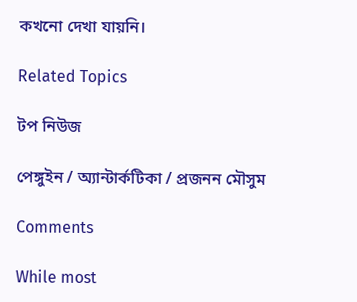কখনো দেখা যায়নি।

Related Topics

টপ নিউজ

পেঙ্গুইন / অ্যান্টার্কটিকা / প্রজনন মৌসুম

Comments

While most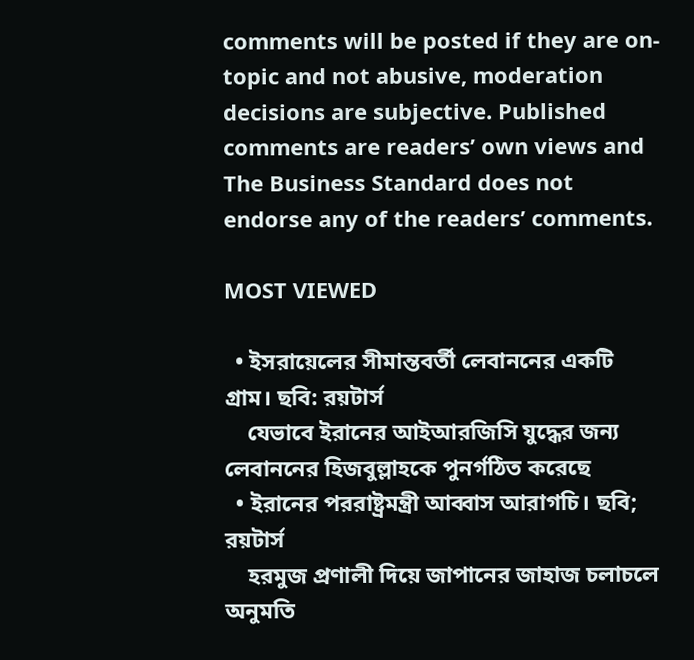comments will be posted if they are on-topic and not abusive, moderation decisions are subjective. Published comments are readers’ own views and The Business Standard does not endorse any of the readers’ comments.

MOST VIEWED

  • ইসরায়েলের সীমান্তবর্তী লেবাননের একটি গ্রাম। ছবি: রয়টার্স
    যেভাবে ইরানের আইআরজিসি যুদ্ধের জন্য লেবাননের হিজবুল্লাহকে পুনর্গঠিত করেছে
  • ইরানের পররাষ্ট্রমন্ত্রী আব্বাস আরাগচি। ছবি; রয়টার্স
    হরমুজ প্রণালী দিয়ে জাপানের জাহাজ চলাচলে অনুমতি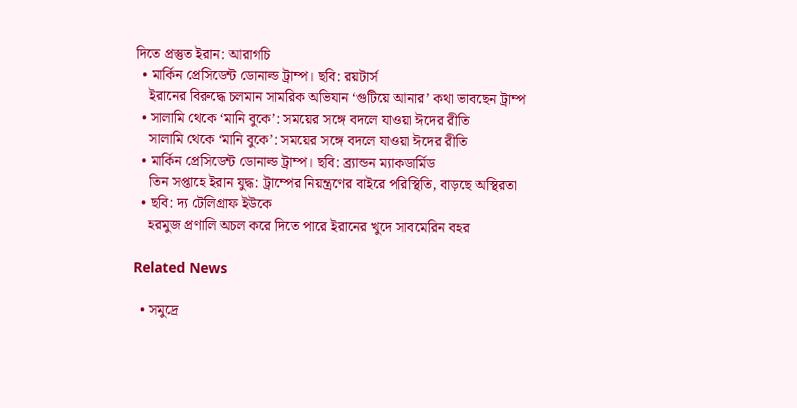দিতে প্রস্তুত ইরান: আরাগচি
  • মার্কিন প্রেসিডেন্ট ডোনাল্ড ট্রাম্প। ছবি: রয়টার্স
    ইরানের বিরুদ্ধে চলমান সামরিক অভিযান ‘গুটিয়ে আনার’ কথা ভাবছেন ট্রাম্প
  • সালামি থেকে ‘মানি বুকে’: সময়ের সঙ্গে বদলে যাওয়া ঈদের রীতি
    সালামি থেকে ‘মানি বুকে’: সময়ের সঙ্গে বদলে যাওয়া ঈদের রীতি
  • মার্কিন প্রেসিডেন্ট ডোনাল্ড ট্রাম্প। ছবি: ব্র্যান্ডন ম্যাকডার্মিড
    তিন সপ্তাহে ইরান যুদ্ধ: ট্রাম্পের নিয়ন্ত্রণের বাইরে পরিস্থিতি, বাড়ছে অস্থিরতা
  • ছবি: দ্য টেলিগ্রাফ ইউকে
    হরমুজ প্রণালি অচল করে দিতে পারে ইরানের খুদে সাবমেরিন বহর

Related News

  • সমুদ্রে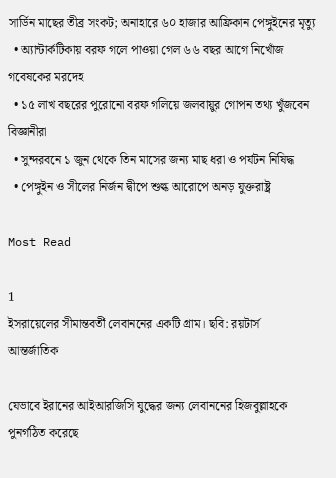সার্ডিন মাছের তীব্র সংকট; অনাহারে ৬০ হাজার আফ্রিকান পেঙ্গুইনের মৃত্যু
  • অ্যান্টার্কটিকায় বরফ গলে পাওয়া গেল ৬৬ বছর আগে নিখোঁজ গবেষকের মরদেহ
  • ১৫ লাখ বছরের পুরোনো বরফ গলিয়ে জলবায়ুর গোপন তথ্য খুঁজবেন বিজ্ঞানীরা
  • সুন্দরবনে ১ জুন থেকে তিন মাসের জন্য মাছ ধরা ও পর্যটন নিষিদ্ধ
  • পেঙ্গুইন ও সীলের নির্জন দ্বীপে শুল্ক আরোপে অনড় যুক্তরাষ্ট্র

Most Read

1
ইসরায়েলের সীমান্তবর্তী লেবাননের একটি গ্রাম। ছবি: রয়টার্স
আন্তর্জাতিক

যেভাবে ইরানের আইআরজিসি যুদ্ধের জন্য লেবাননের হিজবুল্লাহকে পুনর্গঠিত করেছে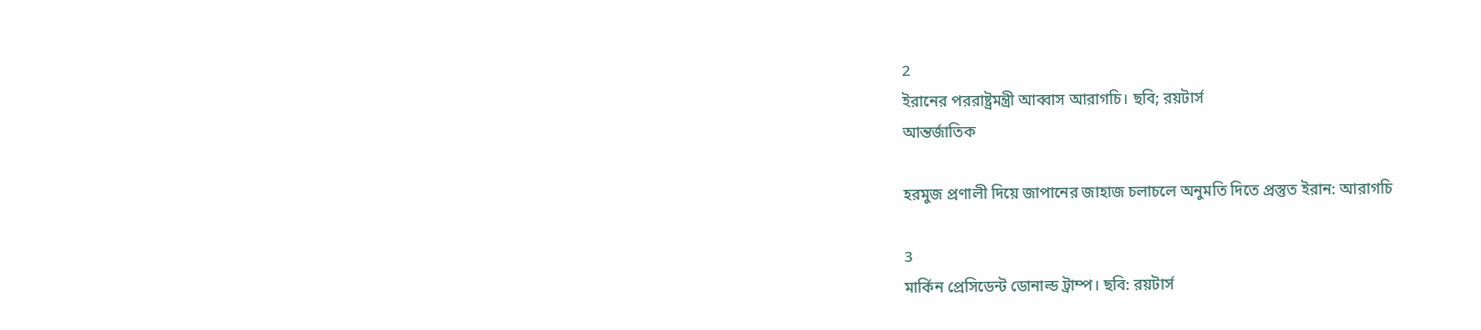2
ইরানের পররাষ্ট্রমন্ত্রী আব্বাস আরাগচি। ছবি; রয়টার্স
আন্তর্জাতিক

হরমুজ প্রণালী দিয়ে জাপানের জাহাজ চলাচলে অনুমতি দিতে প্রস্তুত ইরান: আরাগচি

3
মার্কিন প্রেসিডেন্ট ডোনাল্ড ট্রাম্প। ছবি: রয়টার্স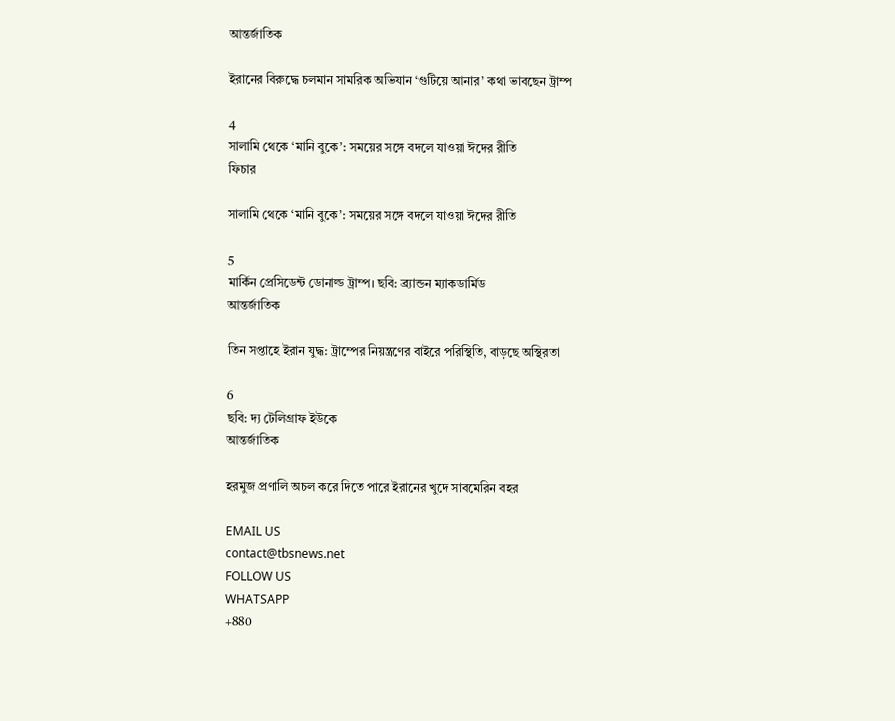আন্তর্জাতিক

ইরানের বিরুদ্ধে চলমান সামরিক অভিযান ‘গুটিয়ে আনার’ কথা ভাবছেন ট্রাম্প

4
সালামি থেকে ‘মানি বুকে’: সময়ের সঙ্গে বদলে যাওয়া ঈদের রীতি
ফিচার

সালামি থেকে ‘মানি বুকে’: সময়ের সঙ্গে বদলে যাওয়া ঈদের রীতি

5
মার্কিন প্রেসিডেন্ট ডোনাল্ড ট্রাম্প। ছবি: ব্র্যান্ডন ম্যাকডার্মিড
আন্তর্জাতিক

তিন সপ্তাহে ইরান যুদ্ধ: ট্রাম্পের নিয়ন্ত্রণের বাইরে পরিস্থিতি, বাড়ছে অস্থিরতা

6
ছবি: দ্য টেলিগ্রাফ ইউকে
আন্তর্জাতিক

হরমুজ প্রণালি অচল করে দিতে পারে ইরানের খুদে সাবমেরিন বহর

EMAIL US
contact@tbsnews.net
FOLLOW US
WHATSAPP
+880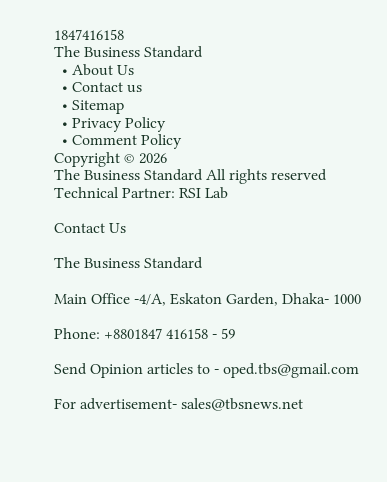1847416158
The Business Standard
  • About Us
  • Contact us
  • Sitemap
  • Privacy Policy
  • Comment Policy
Copyright © 2026
The Business Standard All rights reserved
Technical Partner: RSI Lab

Contact Us

The Business Standard

Main Office -4/A, Eskaton Garden, Dhaka- 1000

Phone: +8801847 416158 - 59

Send Opinion articles to - oped.tbs@gmail.com

For advertisement- sales@tbsnews.net